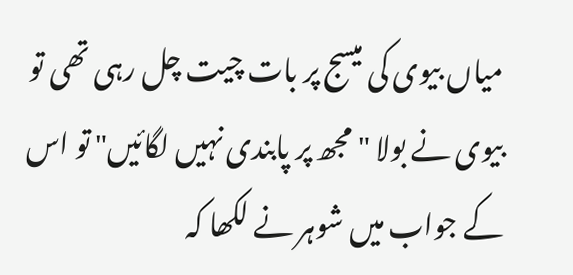میاں بیوی کی میسج پر بات چیت چل رہی تھی تو بیوی نے بولا "مجھ پر پابندی نہیں لگائیں" تو اس کے جواب میں شوہر نے لکھا کہ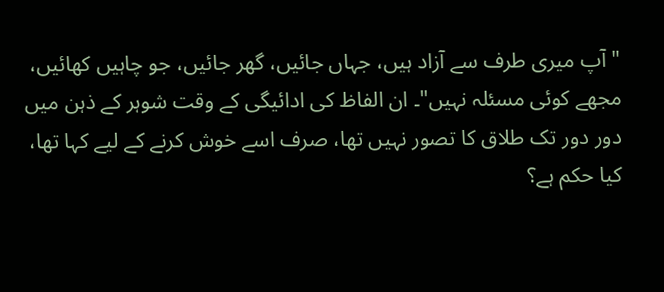"آپ میری طرف سے آزاد ہیں، جہاں جائیں، گھر جائیں، جو چاہیں کھائیں، مجھے کوئی مسئلہ نہیں"۔ ان الفاظ کی ادائیگی کے وقت شوہر کے ذہن میں دور دور تک طلاق کا تصور نہیں تھا، صرف اسے خوش کرنے کے لیے کہا تھا، کیا حکم ہے؟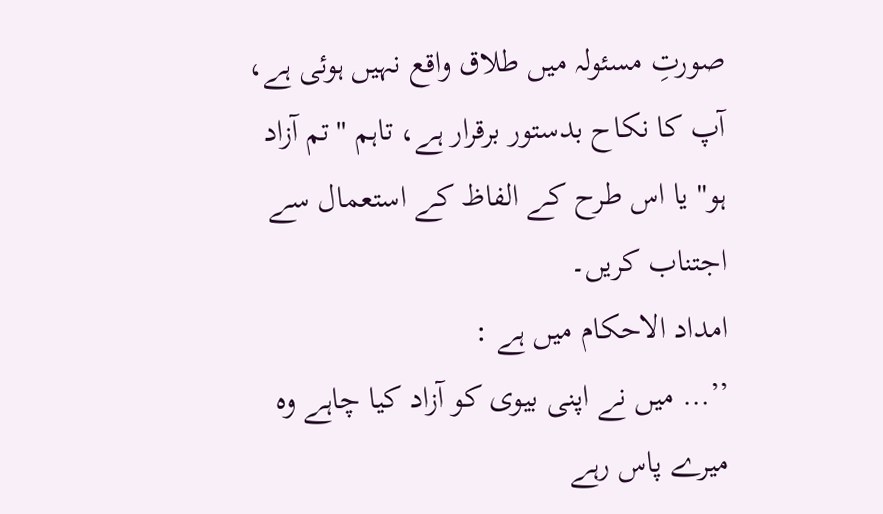صورتِ مسئولہ میں طلاق واقع نہیں ہوئی ہے، آپ کا نکاح بدستور برقرار ہے، تاہم "تم آزاد ہو" یا اس طرح کے الفاظ کے استعمال سے اجتناب کریں۔
امداد الاحکام میں ہے :
’’… میں نے اپنی بیوی کو آزاد کیا چاہے وہ میرے پاس رہے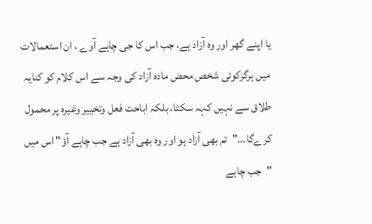یا اپنے گھر اور وہ آزاد ہے، جب اس کا جی چاہے آوے ، ان استعمالات میں ہرگزکوئی شخص محض مادہ آزاد کی وجہ سے اس کلام کو کنایہ طلاق سے نہیں کہہ سکتا، بلکہ اباحت فعل وتخییر وغیرہ پر محمول کرےگا…"تم بھی آزاد ہو اور وہ بھی آزاد ہے جب چاہے آؤ" اس میں "جب چاہے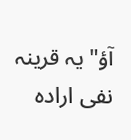آؤ" یہ قرینہ نفی ارادہ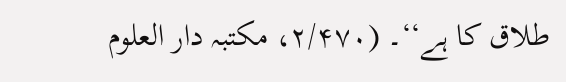طلاق کا ہے‘‘۔ (۲/۴۷۰، مکتبہ دار العلوم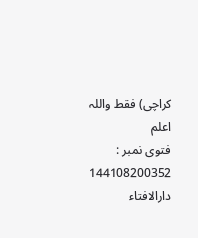کراچی) فقط واللہ اعلم
فتوی نمبر : 144108200352
دارالافتاء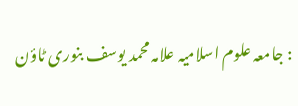: جامعہ علوم اسلامیہ علامہ محمد یوسف بنوری ٹاؤن